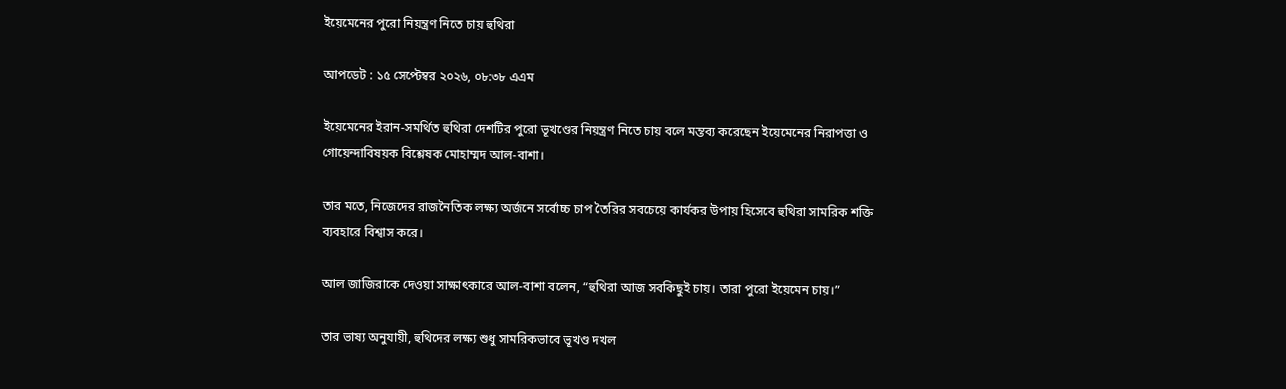ইয়েমেনের পুরো নিয়ন্ত্রণ নিতে চায় হুথিরা

আপডেট : ১৫ সেপ্টেম্বর ২০২৬, ০৮:৩৮ এএম

ইয়েমেনের ইরান-সমর্থিত হুথিরা দেশটির পুরো ভূখণ্ডের নিয়ন্ত্রণ নিতে চায় বলে মন্তব্য করেছেন ইয়েমেনের নিরাপত্তা ও গোয়েন্দাবিষয়ক বিশ্লেষক মোহাম্মদ আল-বাশা।

তার মতে, নিজেদের রাজনৈতিক লক্ষ্য অর্জনে সর্বোচ্চ চাপ তৈরির সবচেয়ে কার্যকর উপায় হিসেবে হুথিরা সামরিক শক্তি ব্যবহারে বিশ্বাস করে।

আল জাজিরাকে দেওয়া সাক্ষাৎকারে আল-বাশা বলেন, “হুথিরা আজ সবকিছুই চায়। তারা পুরো ইয়েমেন চায়।”

তার ভাষ্য অনুযায়ী, হুথিদের লক্ষ্য শুধু সামরিকভাবে ভূখণ্ড দখল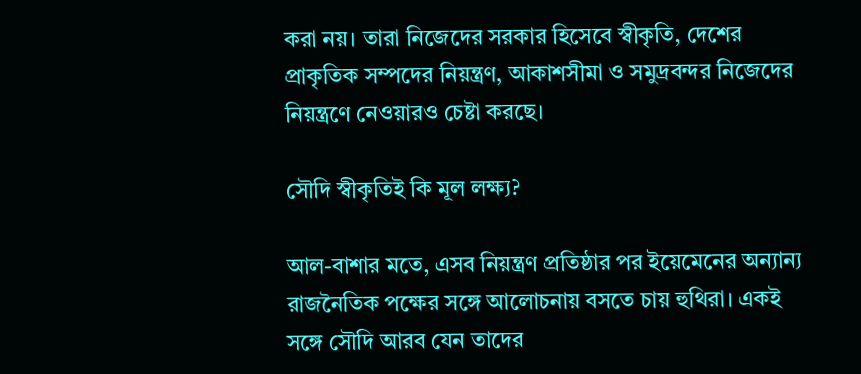করা নয়। তারা নিজেদের সরকার হিসেবে স্বীকৃতি, দেশের প্রাকৃতিক সম্পদের নিয়ন্ত্রণ, আকাশসীমা ও সমুদ্রবন্দর নিজেদের নিয়ন্ত্রণে নেওয়ারও চেষ্টা করছে।

সৌদি স্বীকৃতিই কি মূল লক্ষ্য?

আল-বাশার মতে, এসব নিয়ন্ত্রণ প্রতিষ্ঠার পর ইয়েমেনের অন্যান্য রাজনৈতিক পক্ষের সঙ্গে আলোচনায় বসতে চায় হুথিরা। একই সঙ্গে সৌদি আরব যেন তাদের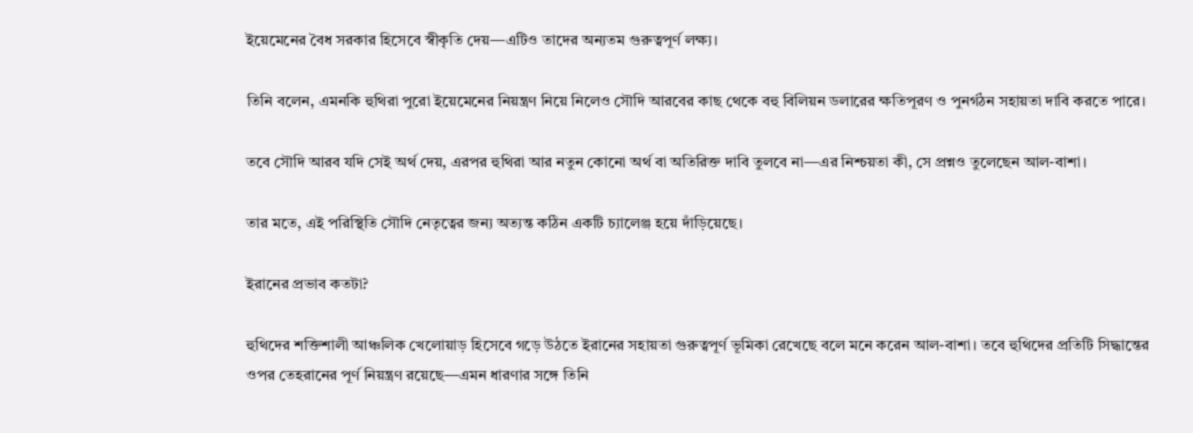ইয়েমেনের বৈধ সরকার হিসেবে স্বীকৃতি দেয়—এটিও তাদের অন্যতম গুরুত্বপূর্ণ লক্ষ্য।

তিনি বলেন, এমনকি হুথিরা পুরো ইয়েমেনের নিয়ন্ত্রণ নিয়ে নিলেও সৌদি আরবের কাছ থেকে বহু বিলিয়ন ডলারের ক্ষতিপূরণ ও পুনর্গঠন সহায়তা দাবি করতে পারে।

তবে সৌদি আরব যদি সেই অর্থ দেয়, এরপর হুথিরা আর নতুন কোনো অর্থ বা অতিরিক্ত দাবি তুলবে না—এর নিশ্চয়তা কী, সে প্রশ্নও তুলেছেন আল-বাশা।

তার মতে, এই পরিস্থিতি সৌদি নেতৃত্বের জন্য অত্যন্ত কঠিন একটি চ্যালেঞ্জ হয়ে দাঁড়িয়েছে।

ইরানের প্রভাব কতটা?

হুথিদের শক্তিশালী আঞ্চলিক খেলোয়াড় হিসেবে গড়ে উঠতে ইরানের সহায়তা গুরুত্বপূর্ণ ভূমিকা রেখেছে বলে মনে করেন আল-বাশা। তবে হুথিদের প্রতিটি সিদ্ধান্তের ওপর তেহরানের পূর্ণ নিয়ন্ত্রণ রয়েছে—এমন ধারণার সঙ্গে তিনি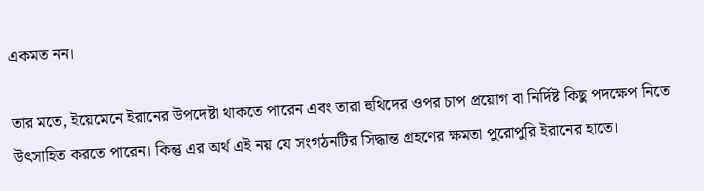একমত নন।

তার মতে, ইয়েমেনে ইরানের উপদেষ্টা থাকতে পারেন এবং তারা হুথিদের ওপর চাপ প্রয়োগ বা নির্দিষ্ট কিছু পদক্ষেপ নিতে উৎসাহিত করতে পারেন। কিন্তু এর অর্থ এই নয় যে সংগঠনটির সিদ্ধান্ত গ্রহণের ক্ষমতা পুরোপুরি ইরানের হাতে।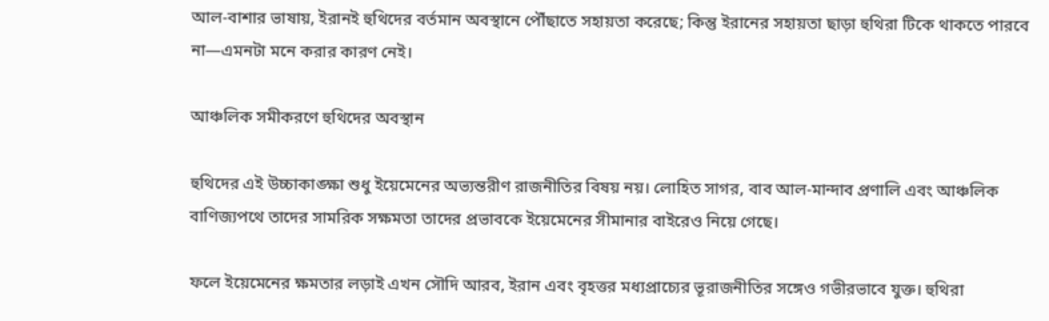আল-বাশার ভাষায়, ইরানই হুথিদের বর্তমান অবস্থানে পৌঁছাতে সহায়তা করেছে; কিন্তু ইরানের সহায়তা ছাড়া হুথিরা টিকে থাকতে পারবে না—এমনটা মনে করার কারণ নেই।

আঞ্চলিক সমীকরণে হুথিদের অবস্থান

হুথিদের এই উচ্চাকাঙ্ক্ষা শুধু ইয়েমেনের অভ্যন্তরীণ রাজনীতির বিষয় নয়। লোহিত সাগর, বাব আল-মান্দাব প্রণালি এবং আঞ্চলিক বাণিজ্যপথে তাদের সামরিক সক্ষমতা তাদের প্রভাবকে ইয়েমেনের সীমানার বাইরেও নিয়ে গেছে।

ফলে ইয়েমেনের ক্ষমতার লড়াই এখন সৌদি আরব, ইরান এবং বৃহত্তর মধ্যপ্রাচ্যের ভূরাজনীতির সঙ্গেও গভীরভাবে যুক্ত। হুথিরা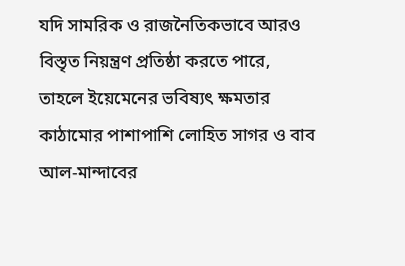যদি সামরিক ও রাজনৈতিকভাবে আরও বিস্তৃত নিয়ন্ত্রণ প্রতিষ্ঠা করতে পারে, তাহলে ইয়েমেনের ভবিষ্যৎ ক্ষমতার কাঠামোর পাশাপাশি লোহিত সাগর ও বাব আল-মান্দাবের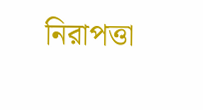নিরাপত্তা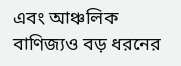এবং আঞ্চলিক বাণিজ্যও বড় ধরনের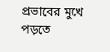প্রভাবের মুখে পড়তে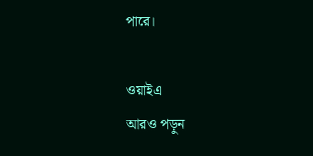পারে।

ওয়াইএ
আরও পড়ুন